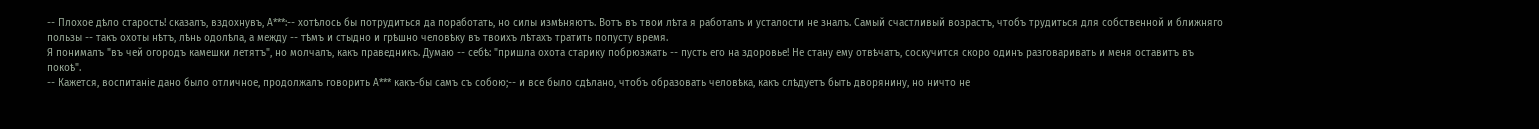-- Плохое дѣло старость! сказалъ, вздохнувъ, А***:-- хотѣлось бы потрудиться да поработать, но силы измѣняютъ. Вотъ въ твои лѣта я работалъ и усталости не зналъ. Самый счастливый возрастъ, чтобъ трудиться для собственной и ближняго пользы -- такъ охоты нѣтъ, лѣнь одолѣла, а между -- тѣмъ и стыдно и грѣшно человѣку въ твоихъ лѣтахъ тратить попусту время.
Я понималъ "въ чей огородъ камешки летятъ", но молчалъ, какъ праведникъ. Думаю -- себѣ: "пришла охота старику побрюзжать -- пусть его на здоровье! Не стану ему отвѣчатъ, соскучится скоро одинъ разговаривать и меня оставитъ въ покоѣ".
-- Кажется, воспитаніе дано было отличное, продолжалъ говорить А*** какъ-бы самъ съ собою;-- и все было сдѣлано, чтобъ образовать человѣка, какъ слѣдуетъ быть дворянину, но ничто не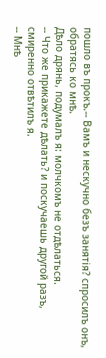пошло въ прокъ.-- Вамъ и нескучно безъ занятія? спросилъ онъ, обратясь ко мнѣ.
Дѣло дрянь, подумалъ я: молчкомъ не отдѣлаться.
-- Что же прикажете дѣлать? и поскучаешь другой разъ, смиренно отвѣтилъ я.
-- Мнѣ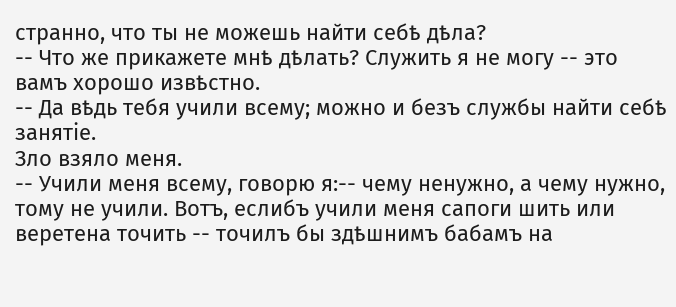странно, что ты не можешь найти себѣ дѣла?
-- Что же прикажете мнѣ дѣлать? Служить я не могу -- это вамъ хорошо извѣстно.
-- Да вѣдь тебя учили всему; можно и безъ службы найти себѣ занятіе.
Зло взяло меня.
-- Учили меня всему, говорю я:-- чему ненужно, а чему нужно, тому не учили. Вотъ, еслибъ учили меня сапоги шить или веретена точить -- точилъ бы здѣшнимъ бабамъ на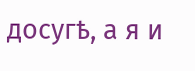досугѣ, а я и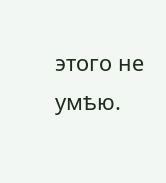этого не умѣю.